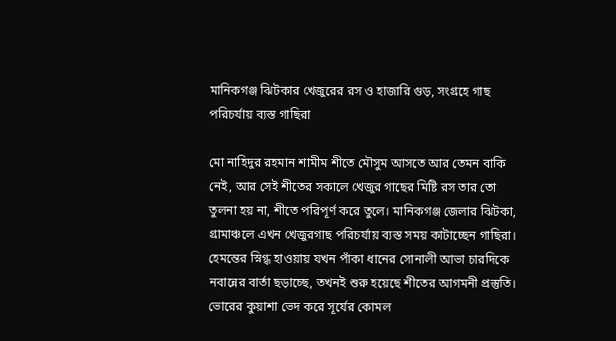মানিকগঞ্জ ঝিটকার খেজুরের রস ও হাজারি গুড়, সংগ্রহে গাছ পরিচর্যায় ব্যস্ত গাছিরা

মো নাহিদুর রহমান শামীম শীতে মৌসুম আসতে আর তেমন বাকি নেই, আর সেই শীতের সকালে খেজুর গাছের মিষ্টি রস তার তো তুলনা হয় না, শীতে পরিপূর্ণ করে তুলে। মানিকগঞ্জ জেলার ঝিটকা,
গ্রামাঞ্চলে এখন খেজুরগাছ পরিচর্যায় ব্যস্ত সময় কাটাচ্ছেন গাছিরা। হেমন্তের স্নিগ্ধ হাওয়ায় যখন পাঁকা ধানের সোনালী আভা চারদিকে নবান্নের বার্তা ছড়াচ্ছে, তখনই শুরু হয়েছে শীতের আগমনী প্রস্তুতি। ভোরের কুয়াশা ভেদ করে সূর্যের কোমল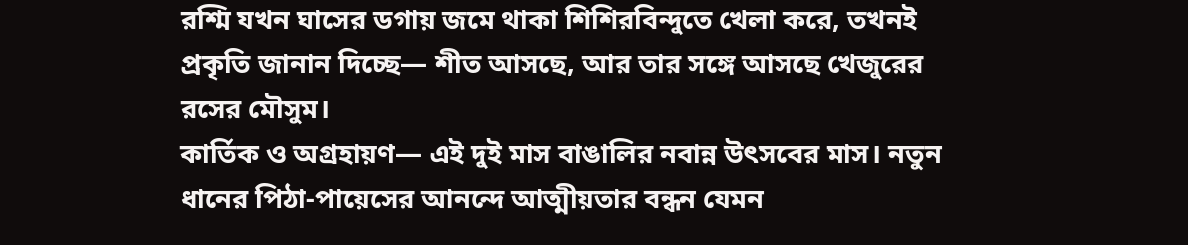রশ্মি যখন ঘাসের ডগায় জমে থাকা শিশিরবিন্দুতে খেলা করে, তখনই প্রকৃতি জানান দিচ্ছে— শীত আসছে, আর তার সঙ্গে আসছে খেজুরের রসের মৌসুম।
কার্তিক ও অগ্রহায়ণ— এই দুই মাস বাঙালির নবান্ন উৎসবের মাস। নতুন ধানের পিঠা-পায়েসের আনন্দে আত্মীয়তার বন্ধন যেমন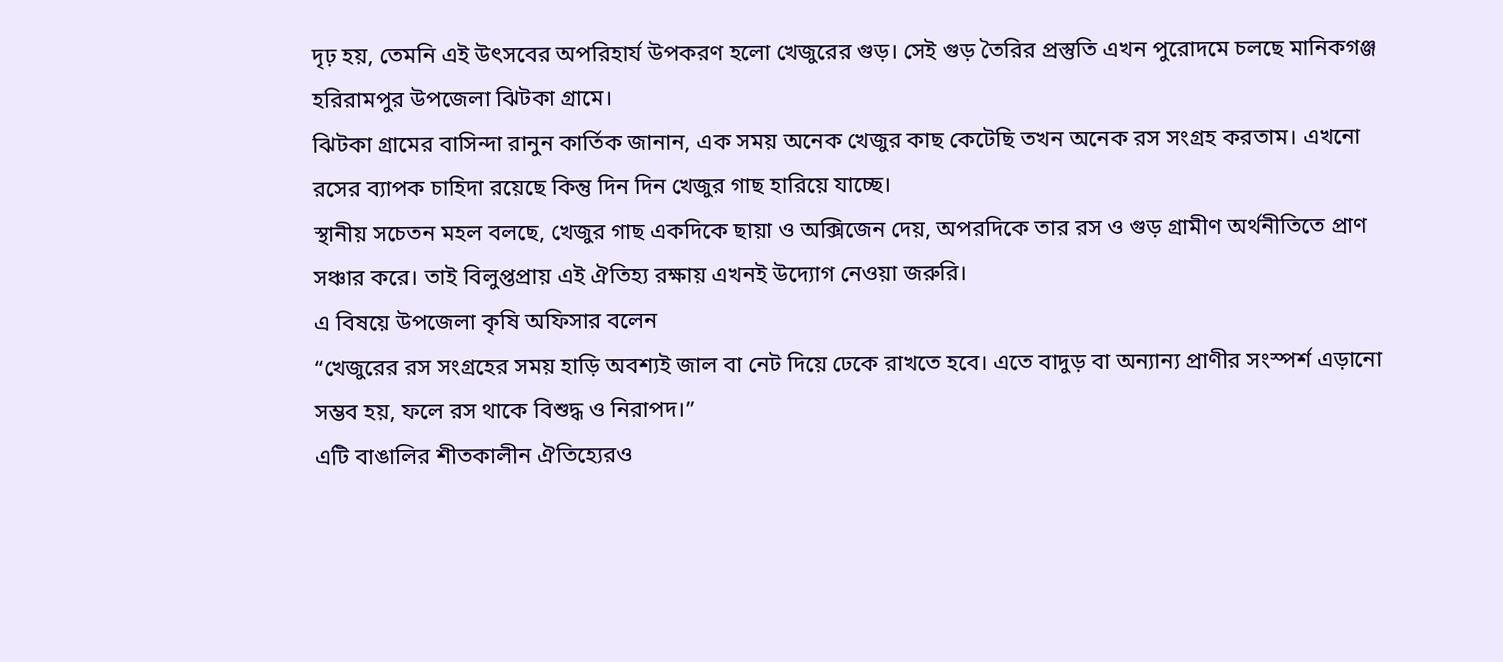দৃঢ় হয়, তেমনি এই উৎসবের অপরিহার্য উপকরণ হলো খেজুরের গুড়। সেই গুড় তৈরির প্রস্তুতি এখন পুরোদমে চলছে মানিকগঞ্জ হরিরামপুর উপজেলা ঝিটকা গ্রামে।
ঝিটকা গ্রামের বাসিন্দা রানুন কার্তিক জানান, এক সময় অনেক খেজুর কাছ কেটেছি তখন অনেক রস সংগ্রহ করতাম। এখনো রসের ব্যাপক চাহিদা রয়েছে কিন্তু দিন দিন খেজুর গাছ হারিয়ে যাচ্ছে।
স্থানীয় সচেতন মহল বলছে, খেজুর গাছ একদিকে ছায়া ও অক্সিজেন দেয়, অপরদিকে তার রস ও গুড় গ্রামীণ অর্থনীতিতে প্রাণ সঞ্চার করে। তাই বিলুপ্তপ্রায় এই ঐতিহ্য রক্ষায় এখনই উদ্যোগ নেওয়া জরুরি।
এ বিষয়ে উপজেলা কৃষি অফিসার বলেন
“খেজুরের রস সংগ্রহের সময় হাড়ি অবশ্যই জাল বা নেট দিয়ে ঢেকে রাখতে হবে। এতে বাদুড় বা অন্যান্য প্রাণীর সংস্পর্শ এড়ানো সম্ভব হয়, ফলে রস থাকে বিশুদ্ধ ও নিরাপদ।”
এটি বাঙালির শীতকালীন ঐতিহ্যেরও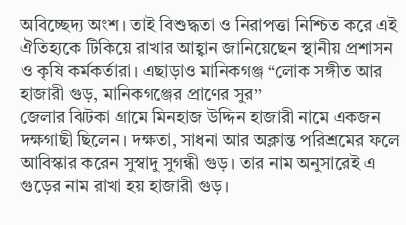অবিচ্ছেদ্য অংশ। তাই বিশুদ্ধতা ও নিরাপত্তা নিশ্চিত করে এই ঐতিহ্যকে টিকিয়ে রাখার আহ্বান জানিয়েছেন স্থানীয় প্রশাসন ও কৃষি কর্মকর্তারা। এছাড়াও মানিকগঞ্জ “লোক সঙ্গীত আর হাজারী গুড়, মানিকগঞ্জের প্রাণের সুর’’
জেলার ঝিটকা গ্রামে মিনহাজ উদ্দিন হাজারী নামে একজন দক্ষগাছী ছিলেন। দক্ষতা, সাধনা আর অক্লান্ত পরিশ্রমের ফলে আবিস্কার করেন সুস্বাদু সুগন্ধী গুড়। তার নাম অনুসারেই এ গুড়ের নাম রাখা হয় হাজারী গুড়।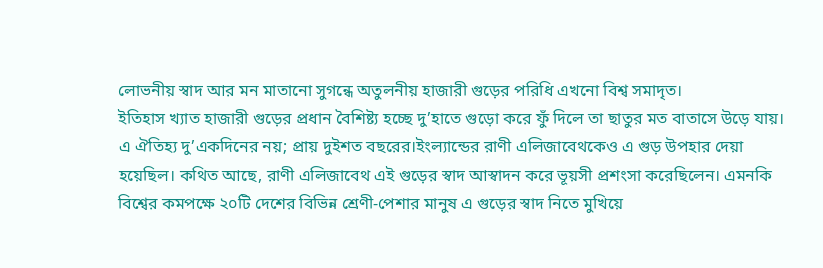লোভনীয় স্বাদ আর মন মাতানো সুগন্ধে অতুলনীয় হাজারী গুড়ের পরিধি এখনো বিশ্ব সমাদৃত।
ইতিহাস খ্যাত হাজারী গুড়ের প্রধান বৈশিষ্ট্য হচ্ছে দু’হাতে গুড়ো করে ফুঁ দিলে তা ছাতুর মত বাতাসে উড়ে যায়। এ ঐতিহ্য দু’একদিনের নয়; প্রায় দুইশত বছরের।ইংল্যান্ডের রাণী এলিজাবেথকেও এ গুড় উপহার দেয়া হয়েছিল। কথিত আছে, রাণী এলিজাবেথ এই গুড়ের স্বাদ আস্বাদন করে ভূয়সী প্রশংসা করেছিলেন। এমনকি বিশ্বের কমপক্ষে ২০টি দেশের বিভিন্ন শ্রেণী-পেশার মানুষ এ গুড়ের স্বাদ নিতে মুখিয়ে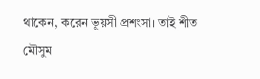থাকেন, করেন ভূয়সী প্রশংসা। তাই শীত মৌসুম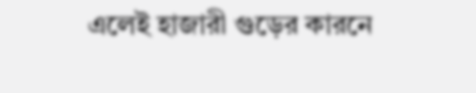এলেই হাজারী গুড়ের কারনে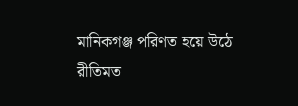মানিকগঞ্জ পরিণত হয়ে উঠে রীতিমত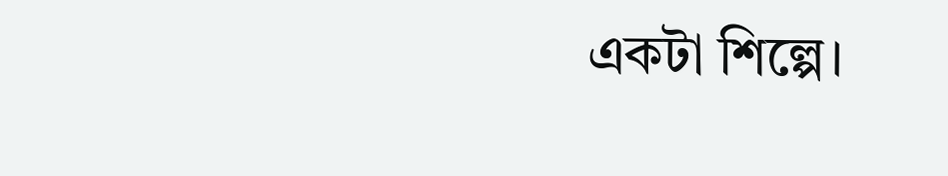একটা শিল্পে।